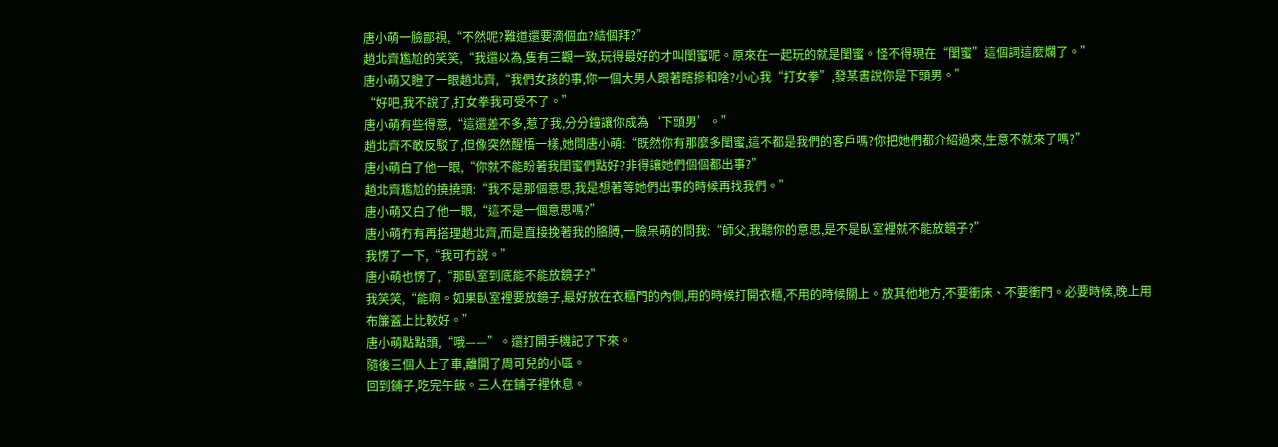唐小萌一臉鄙視,“不然呢?難道還要滴個血?結個拜?”
趙北齊尷尬的笑笑,“我還以為,隻有三觀一致,玩得最好的才叫閨蜜呢。原來在一起玩的就是閨蜜。怪不得現在“閨蜜”這個詞這麼爛了。”
唐小萌又瞪了一眼趙北齊,“我們女孩的事,你一個大男人跟著瞎摻和啥?小心我“打女拳”,發某書說你是下頭男。”
“好吧,我不說了,打女拳我可受不了。”
唐小萌有些得意,“這還差不多,惹了我,分分鐘讓你成為‘下頭男’。”
趙北齊不敢反駁了,但像突然醒悟一樣,她問唐小萌:“既然你有那麼多閨蜜,這不都是我們的客戶嗎?你把她們都介紹過來,生意不就來了嗎?”
唐小萌白了他一眼,“你就不能盼著我閨蜜們點好?非得讓她們個個都出事?”
趙北齊尷尬的撓撓頭:“我不是那個意思,我是想著等她們出事的時候再找我們。”
唐小萌又白了他一眼,“這不是一個意思嗎?”
唐小萌冇有再搭理趙北齊,而是直接挽著我的胳膊,一臉呆萌的問我:“師父,我聽你的意思,是不是臥室裡就不能放鏡子?”
我愣了一下,“我可冇說。”
唐小萌也愣了,“那臥室到底能不能放鏡子?”
我笑笑,“能啊。如果臥室裡要放鏡子,最好放在衣櫃門的內側,用的時候打開衣櫃,不用的時候關上。放其他地方,不要衝床、不要衝門。必要時候,晚上用布簾蓋上比較好。”
唐小萌點點頭,“哦——”。還打開手機記了下來。
隨後三個人上了車,離開了周可兒的小區。
回到鋪子,吃完午飯。三人在鋪子裡休息。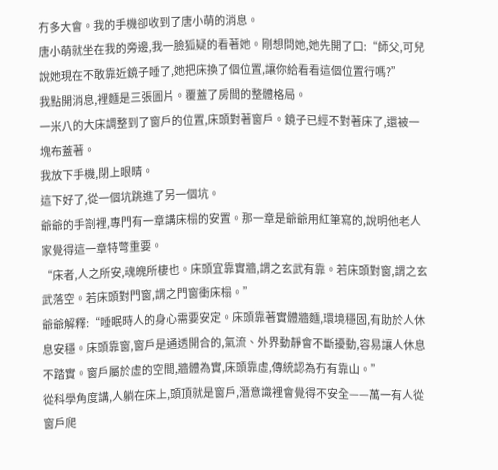冇多大會。我的手機卻收到了唐小萌的消息。
唐小萌就坐在我的旁邊,我一臉狐疑的看著她。剛想問她,她先開了口:“師父,可兒說她現在不敢靠近鏡子睡了,她把床換了個位置,讓你給看看這個位置行嗎?”
我點開消息,裡麵是三張圖片。覆蓋了房間的整體格局。
一米八的大床調整到了窗戶的位置,床頭對著窗戶。鏡子已經不對著床了,還被一塊布蓋著。
我放下手機,閉上眼睛。
這下好了,從一個坑跳進了另一個坑。
爺爺的手劄裡,專門有一章講床榻的安置。那一章是爺爺用紅筆寫的,說明他老人家覺得這一章特彆重要。
“床者,人之所安,魂魄所棲也。床頭宜靠實牆,謂之玄武有靠。若床頭對窗,謂之玄武落空。若床頭對門窗,謂之門窗衝床榻。”
爺爺解釋:“睡眠時人的身心需要安定。床頭靠著實體牆麵,環境穩固,有助於人休息安穩。床頭靠窗,窗戶是通透開合的,氣流、外界動靜會不斷擾動,容易讓人休息不踏實。窗戶屬於虛的空間,牆體為實,床頭靠虛,傳統認為冇有靠山。”
從科學角度講,人躺在床上,頭頂就是窗戶,潛意識裡會覺得不安全——萬一有人從窗戶爬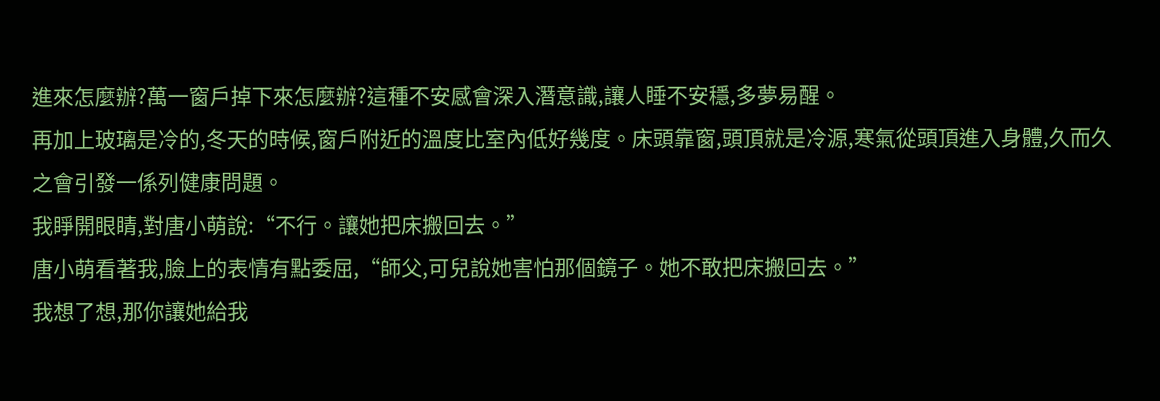進來怎麼辦?萬一窗戶掉下來怎麼辦?這種不安感會深入潛意識,讓人睡不安穩,多夢易醒。
再加上玻璃是冷的,冬天的時候,窗戶附近的溫度比室內低好幾度。床頭靠窗,頭頂就是冷源,寒氣從頭頂進入身體,久而久之會引發一係列健康問題。
我睜開眼睛,對唐小萌說:“不行。讓她把床搬回去。”
唐小萌看著我,臉上的表情有點委屈,“師父,可兒說她害怕那個鏡子。她不敢把床搬回去。”
我想了想,那你讓她給我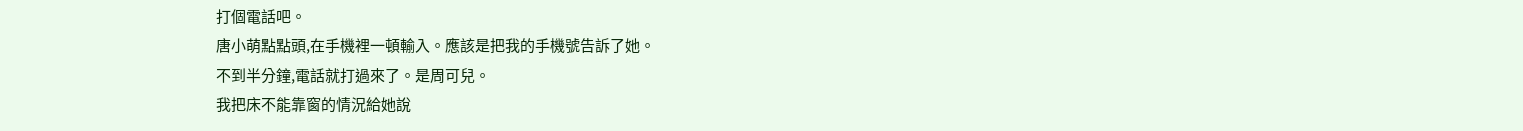打個電話吧。
唐小萌點點頭,在手機裡一頓輸入。應該是把我的手機號告訴了她。
不到半分鐘,電話就打過來了。是周可兒。
我把床不能靠窗的情況給她說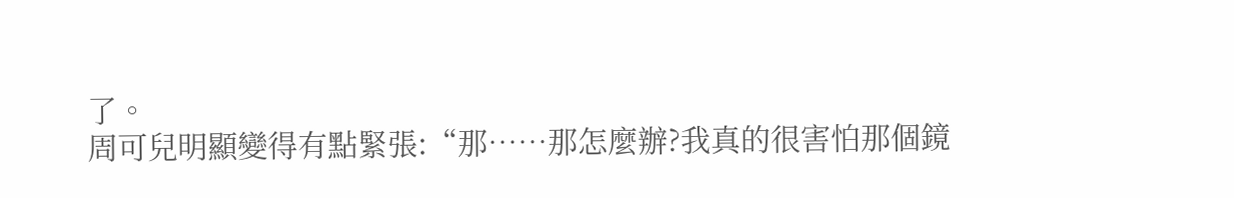了。
周可兒明顯變得有點緊張:“那……那怎麼辦?我真的很害怕那個鏡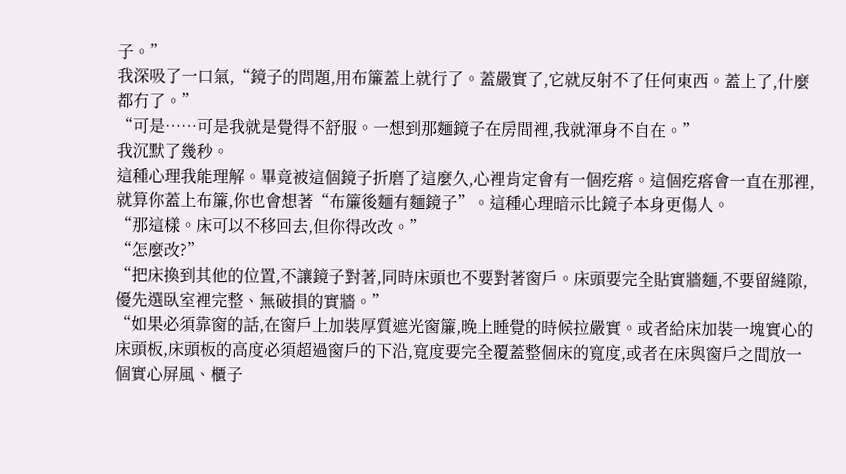子。”
我深吸了一口氣,“鏡子的問題,用布簾蓋上就行了。蓋嚴實了,它就反射不了任何東西。蓋上了,什麼都冇了。”
“可是……可是我就是覺得不舒服。一想到那麵鏡子在房間裡,我就渾身不自在。”
我沉默了幾秒。
這種心理我能理解。畢竟被這個鏡子折磨了這麼久,心裡肯定會有一個疙瘩。這個疙瘩會一直在那裡,就算你蓋上布簾,你也會想著“布簾後麵有麵鏡子”。這種心理暗示比鏡子本身更傷人。
“那這樣。床可以不移回去,但你得改改。”
“怎麼改?”
“把床換到其他的位置,不讓鏡子對著,同時床頭也不要對著窗戶。床頭要完全貼實牆麵,不要留縫隙,優先選臥室裡完整、無破損的實牆。”
“如果必須靠窗的話,在窗戶上加裝厚質遮光窗簾,晚上睡覺的時候拉嚴實。或者給床加裝一塊實心的床頭板,床頭板的高度必須超過窗戶的下沿,寬度要完全覆蓋整個床的寬度,或者在床與窗戶之間放一個實心屏風、櫃子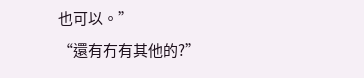也可以。”
“還有冇有其他的?”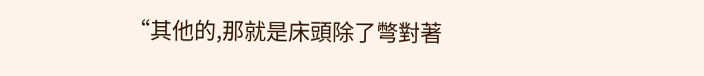“其他的,那就是床頭除了彆對著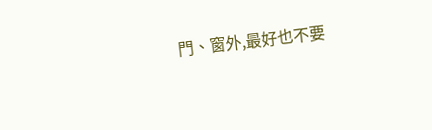門、窗外,最好也不要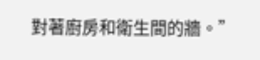對著廚房和衛生間的牆。”